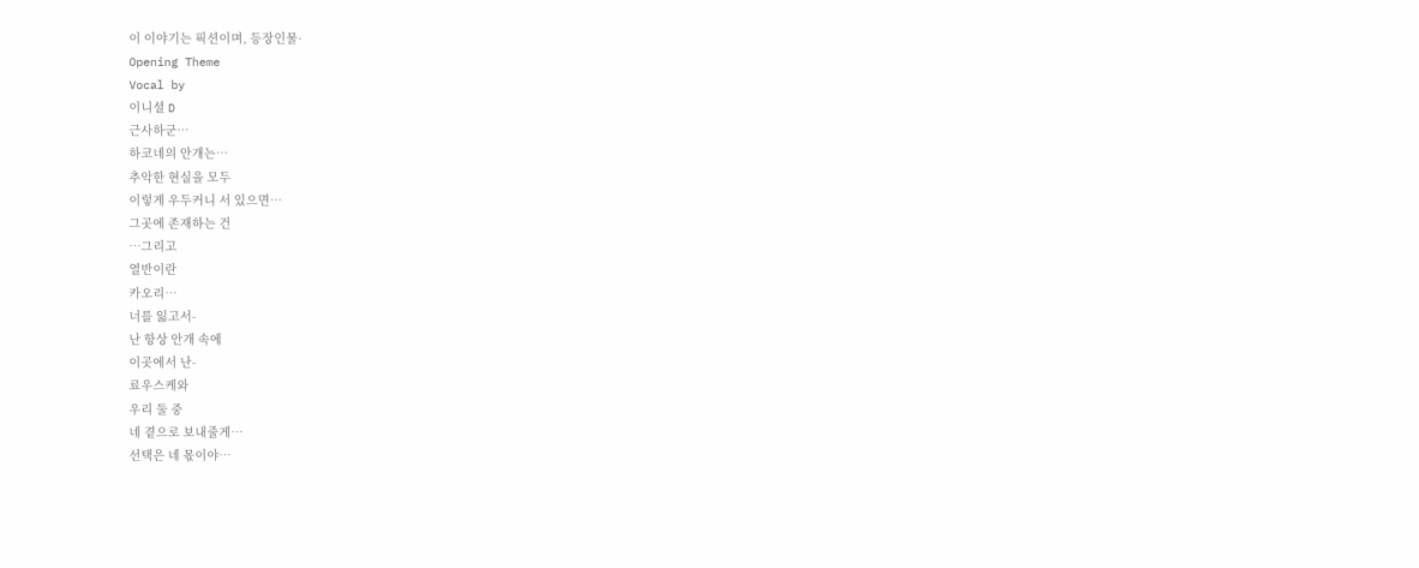이 이야기는 픽션이며, 등장인물·
Opening Theme
Vocal by
이니셜 D
근사하군…
하코네의 안개는…
추악한 현실을 모두
이렇게 우두커니 서 있으면…
그곳에 존재하는 건
…그리고
열반이란
카오리…
너를 잃고서-
난 항상 안개 속에
이곳에서 난-
료우스케와
우리 둘 중
네 곁으로 보내줄게…
선택은 네 몫이야…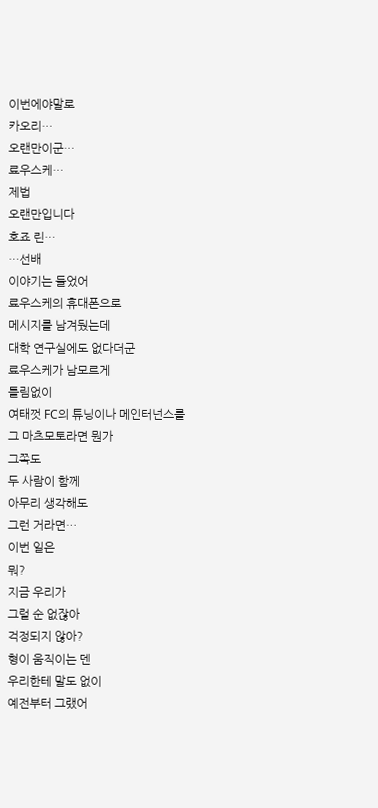이번에야말로
카오리…
오랜만이군…
료우스케…
제법
오랜만입니다
호죠 린…
…선배
이야기는 들었어
료우스케의 휴대폰으로
메시지를 남겨뒀는데
대학 연구실에도 없다더군
료우스케가 남모르게
틀림없이
여태껏 FC의 튜닝이나 메인터넌스를
그 마츠모토라면 뭔가
그쪽도
두 사람이 함께
아무리 생각해도
그런 거라면…
이번 일은
뭐?
지금 우리가
그럴 순 없잖아
걱정되지 않아?
형이 움직이는 덴
우리한테 말도 없이
예전부터 그랬어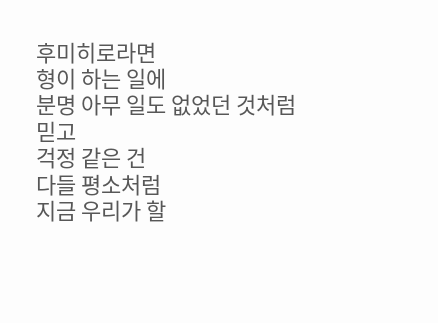후미히로라면
형이 하는 일에
분명 아무 일도 없었던 것처럼
믿고
걱정 같은 건
다들 평소처럼
지금 우리가 할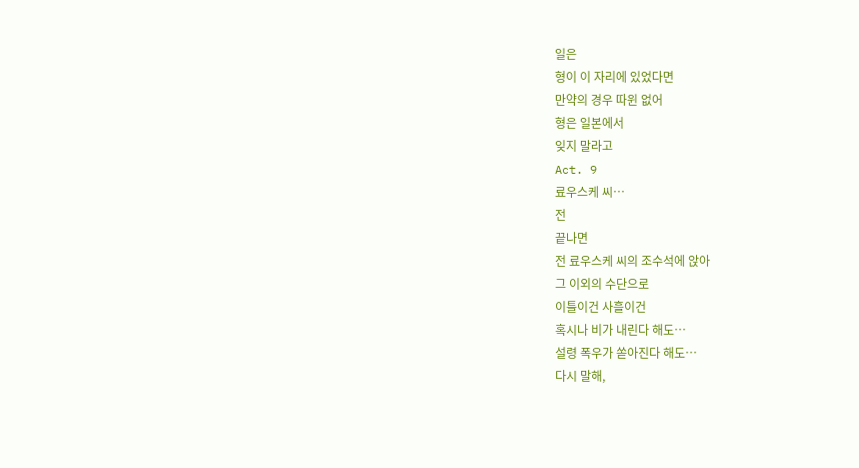일은
형이 이 자리에 있었다면
만약의 경우 따윈 없어
형은 일본에서
잊지 말라고
Act. 9
료우스케 씨…
전
끝나면
전 료우스케 씨의 조수석에 앉아
그 이외의 수단으로
이틀이건 사흘이건
혹시나 비가 내린다 해도…
설령 폭우가 쏟아진다 해도…
다시 말해,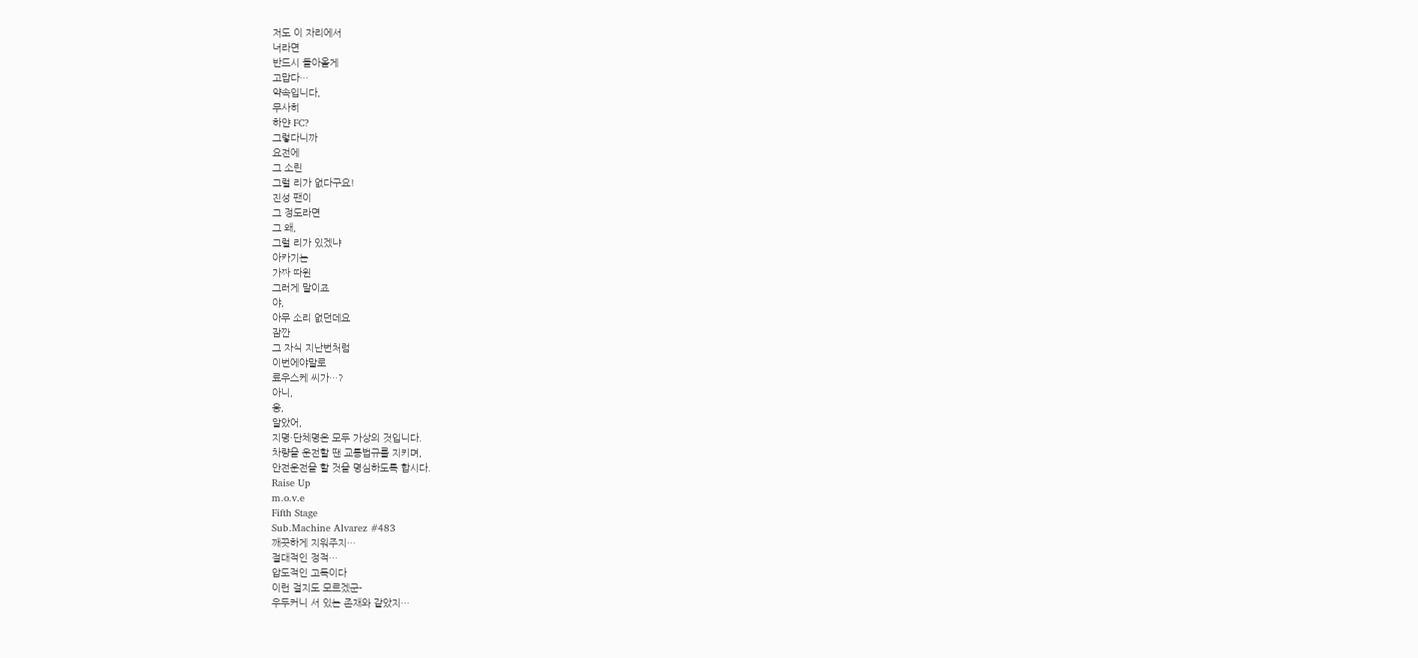저도 이 자리에서
너라면
반드시 돌아올게
고맙다…
약속입니다,
무사히
하얀 FC?
그렇다니까
요전에
그 소린
그럴 리가 없다구요!
진성 팬이
그 정도라면
그 왜,
그럴 리가 있겠냐
아카기는
가짜 따윈
그러게 말이죠
야,
아무 소리 없던데요
잠깐
그 자식 지난번처럼
이번에야말로
료우스케 씨가…?
아니,
응,
알았어,
지명·단체명은 모두 가상의 것입니다.
차량을 운전할 땐 교통법규를 지키며,
안전운전을 할 것을 명심하도록 합시다.
Raise Up
m.o.v.e
Fifth Stage
Sub.Machine Alvarez #483
깨끗하게 지워주지…
절대적인 정적…
압도적인 고독이다
이런 걸지도 모르겠군-
우두커니 서 있는 존재와 같았지…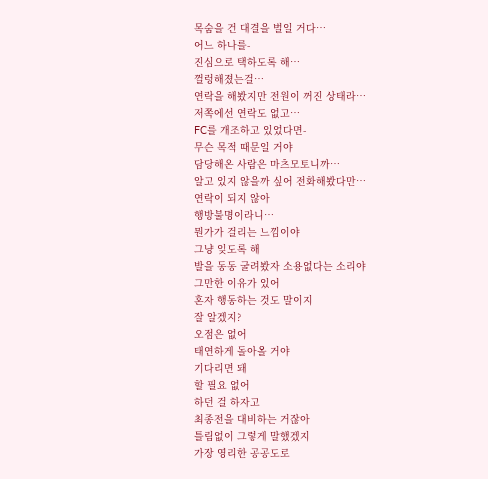목숨을 건 대결을 벌일 거다…
어느 하나를-
진심으로 택하도록 해…
껄렁해졌는걸…
연락을 해봤지만 전원이 꺼진 상태라…
저쪽에선 연락도 없고…
FC를 개조하고 있었다면-
무슨 목적 때문일 거야
담당해온 사람은 마츠모토니까…
알고 있지 않을까 싶어 전화해봤다만…
연락이 되지 않아
행방불명이라니…
뭔가가 걸리는 느낌이야
그냥 잊도록 해
발을 동동 굴려봤자 소용없다는 소리야
그만한 이유가 있어
혼자 행동하는 것도 말이지
잘 알겠지?
오점은 없어
태연하게 돌아올 거야
기다리면 돼
할 필요 없어
하던 걸 하자고
최종전을 대비하는 거잖아
틀림없이 그렇게 말했겠지
가장 영리한 공공도로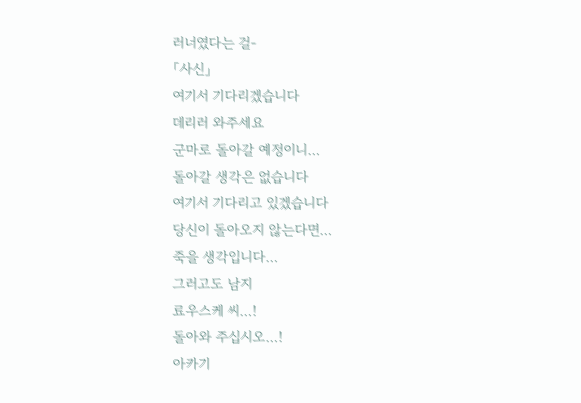러너였다는 걸-
「사신」
여기서 기다리겠습니다
데리러 와주세요
군마로 돌아갈 예정이니…
돌아갈 생각은 없습니다
여기서 기다리고 있겠습니다
당신이 돌아오지 않는다면…
죽을 생각입니다…
그러고도 남지
료우스케 씨…!
돌아와 주십시오…!
아카기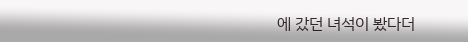에 갔던 녀석이 봤다더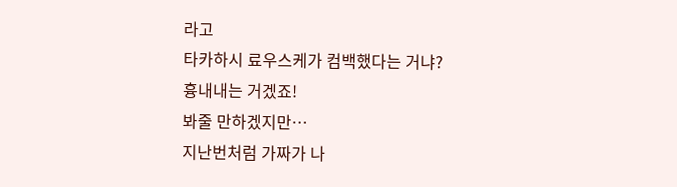라고
타카하시 료우스케가 컴백했다는 거냐?
흉내내는 거겠죠!
봐줄 만하겠지만…
지난번처럼 가짜가 나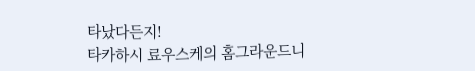타났다든지!
타카하시 료우스케의 홈그라운드니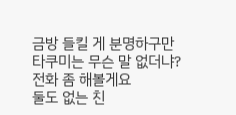금방 들킬 게 분명하구만
타쿠미는 무슨 말 없더냐?
전화 좀 해볼게요
둘도 없는 친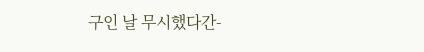구인 날 무시했다간-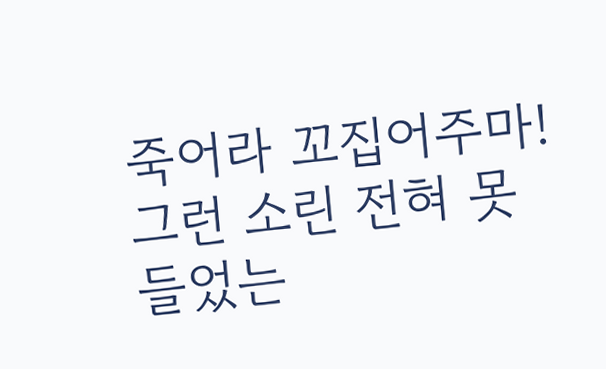죽어라 꼬집어주마!
그런 소린 전혀 못 들었는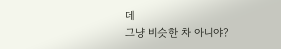데
그냥 비슷한 차 아니야?